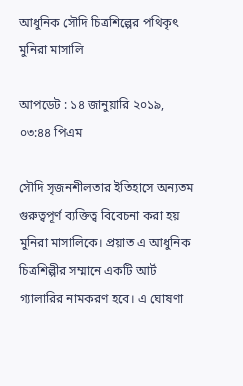আধুনিক সৌদি চিত্রশিল্পের পথিকৃৎ মুনিরা মাসালি

আপডেট : ১৪ জানুয়ারি ২০১৯, ০৩:৪৪ পিএম

সৌদি সৃজনশীলতার ইতিহাসে অন্যতম গুরুত্বপূর্ণ ব্যক্তিত্ব বিবেচনা করা হয় মুনিরা মাসালিকে। প্রয়াত এ আধুনিক চিত্রশিল্পীর সম্মানে একটি আর্ট গ্যালারির নামকরণ হবে। এ ঘোষণা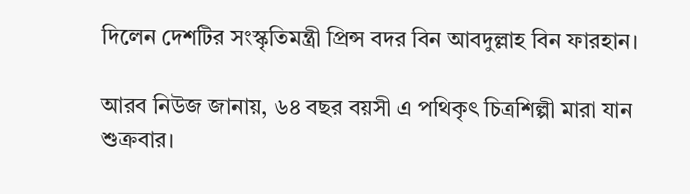দিলেন দেশটির সংস্কৃতিমন্ত্রী প্রিন্স বদর বিন আবদুল্লাহ বিন ফারহান।

আরব নিউজ জানায়, ৬৪ বছর বয়সী এ পথিকৃৎ চিত্রশিল্পী মারা যান শুক্রবার।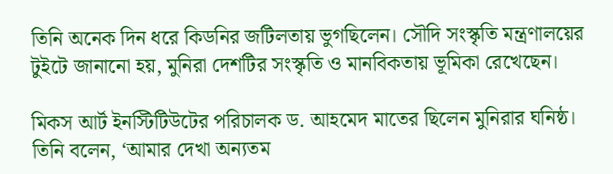তিনি অনেক দিন ধরে কিডনির জটিলতায় ভুগছিলেন। সৌদি সংস্কৃতি মন্ত্রণালয়ের টুইটে জানানো হয়, মুনিরা দেশটির সংস্কৃতি ও মানবিকতায় ভূমিকা রেখেছেন।

মিকস আর্ট ইনস্টিটিউটের পরিচালক ড. আহমেদ মাতের ছিলেন মুনিরার ঘনিষ্ঠ। তিনি বলেন, ‘আমার দেখা অন্যতম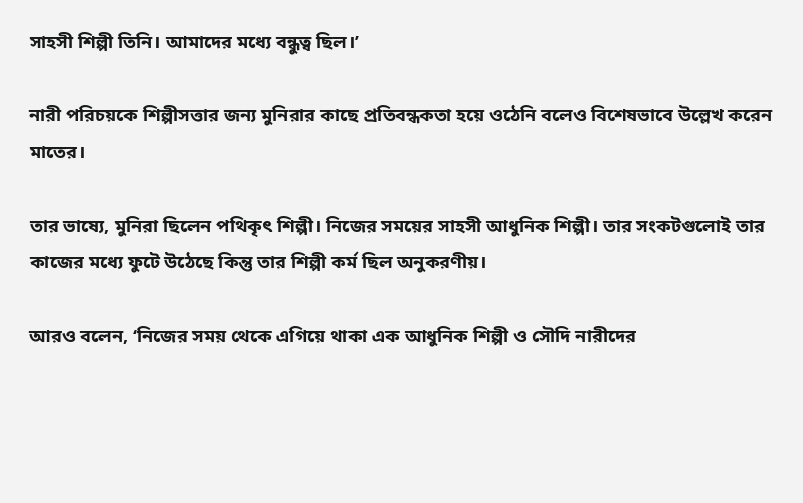সাহসী শিল্পী তিনি। আমাদের মধ্যে বন্ধুত্ব ছিল।’

নারী পরিচয়কে শিল্পীসত্তার জন্য মুনিরার কাছে প্রতিবন্ধকতা হয়ে ওঠেনি বলেও বিশেষভাবে উল্লেখ করেন মাতের।

তার ভাষ্যে, মুনিরা ছিলেন পথিকৃৎ শিল্পী। নিজের সময়ের সাহসী আধুনিক শিল্পী। তার সংকটগুলোই তার কাজের মধ্যে ফুটে উঠেছে কিন্তু তার শিল্পী কর্ম ছিল অনুকরণীয়।

আরও বলেন, ‘নিজের সময় থেকে এগিয়ে থাকা এক আধুনিক শিল্পী ও সৌদি নারীদের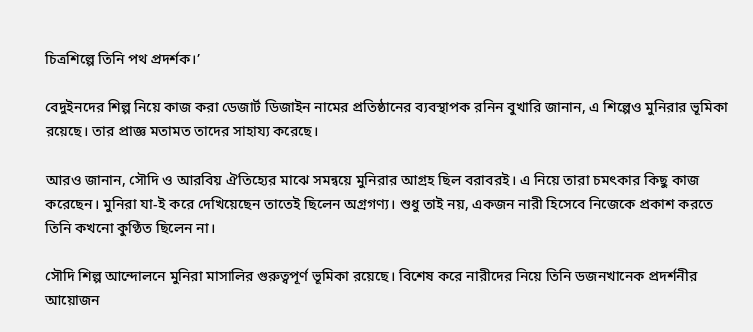চিত্রশিল্পে তিনি পথ প্রদর্শক।’

বেদুইনদের শিল্প নিয়ে কাজ করা ডেজার্ট ডিজাইন নামের প্রতিষ্ঠানের ব্যবস্থাপক রনিন বুখারি জানান, এ শিল্পেও মুনিরার ভূমিকা রয়েছে। তার প্রাজ্ঞ মতামত তাদের সাহায্য করেছে।

আরও জানান, সৌদি ও আরবিয় ঐতিহ্যের মাঝে সমন্বয়ে মুনিরার আগ্রহ ছিল বরাবরই। এ নিয়ে তারা চমৎকার কিছু কাজ করেছেন। মুনিরা যা-ই করে দেখিয়েছেন তাতেই ছিলেন অগ্রগণ্য। শুধু তাই নয়, একজন নারী হিসেবে নিজেকে প্রকাশ করতে তিনি কখনো কুণ্ঠিত ছিলেন না।

সৌদি শিল্প আন্দোলনে মুনিরা মাসালির গুরুত্বপূর্ণ ভূমিকা রয়েছে। বিশেষ করে নারীদের নিয়ে তিনি ডজনখানেক প্রদর্শনীর আয়োজন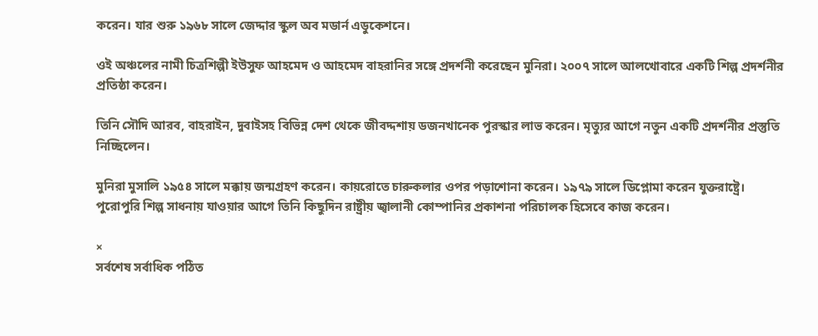করেন। যার শুরু ১৯৬৮ সালে জেদ্দার স্কুল অব মডার্ন এডুকেশনে।

ওই অঞ্চলের নামী চিত্রশিল্পী ইউসুফ আহমেদ ও আহমেদ বাহরানির সঙ্গে প্রদর্শনী করেছেন মুনিরা। ২০০৭ সালে আলখোবারে একটি শিল্প প্রদর্শনীর প্রতিষ্ঠা করেন।

তিনি সৌদি আরব, বাহরাইন, দুবাইসহ বিভিন্ন দেশ থেকে জীবদ্দশায় ডজনখানেক পুরস্কার লাভ করেন। মৃত্যুর আগে নতুন একটি প্রদর্শনীর প্রস্তুতি নিচ্ছিলেন।

মুনিরা মুসালি ১৯৫৪ সালে মক্কায় জন্মগ্রহণ করেন। কায়রোতে চারুকলার ওপর পড়াশোনা করেন। ১৯৭৯ সালে ডিপ্লোমা করেন যুক্তরাষ্ট্রে। পুরোপুরি শিল্প সাধনায় যাওয়ার আগে তিনি কিছুদিন রাষ্ট্রীয় জ্বালানী কোম্পানির প্রকাশনা পরিচালক হিসেবে কাজ করেন।

×
সর্বশেষ সর্বাধিক পঠিত